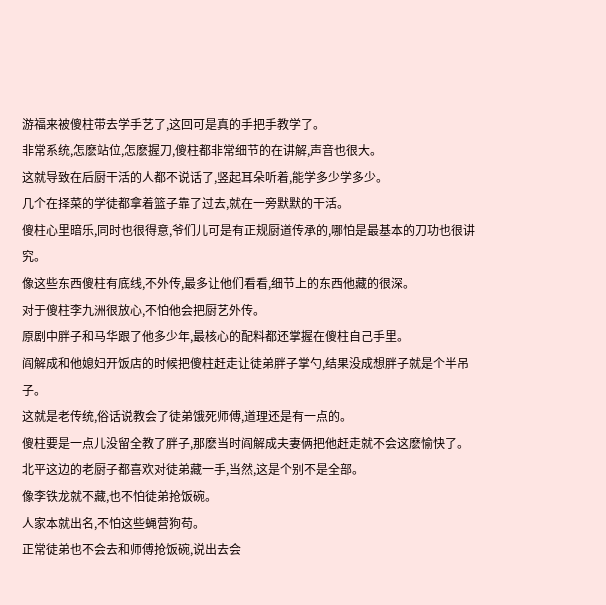游福来被傻柱带去学手艺了,这回可是真的手把手教学了。
非常系统,怎麽站位,怎麽握刀,傻柱都非常细节的在讲解,声音也很大。
这就导致在后厨干活的人都不说话了,竖起耳朵听着,能学多少学多少。
几个在择菜的学徒都拿着篮子靠了过去,就在一旁默默的干活。
傻柱心里暗乐,同时也很得意,爷们儿可是有正规厨道传承的,哪怕是最基本的刀功也很讲究。
像这些东西傻柱有底线,不外传,最多让他们看看,细节上的东西他藏的很深。
对于傻柱李九洲很放心,不怕他会把厨艺外传。
原剧中胖子和马华跟了他多少年,最核心的配料都还掌握在傻柱自己手里。
阎解成和他媳妇开饭店的时候把傻柱赶走让徒弟胖子掌勺,结果没成想胖子就是个半吊子。
这就是老传统,俗话说教会了徒弟饿死师傅,道理还是有一点的。
傻柱要是一点儿没留全教了胖子,那麽当时阎解成夫妻俩把他赶走就不会这麽愉快了。
北平这边的老厨子都喜欢对徒弟藏一手,当然,这是个别不是全部。
像李铁龙就不藏,也不怕徒弟抢饭碗。
人家本就出名,不怕这些蝇营狗苟。
正常徒弟也不会去和师傅抢饭碗,说出去会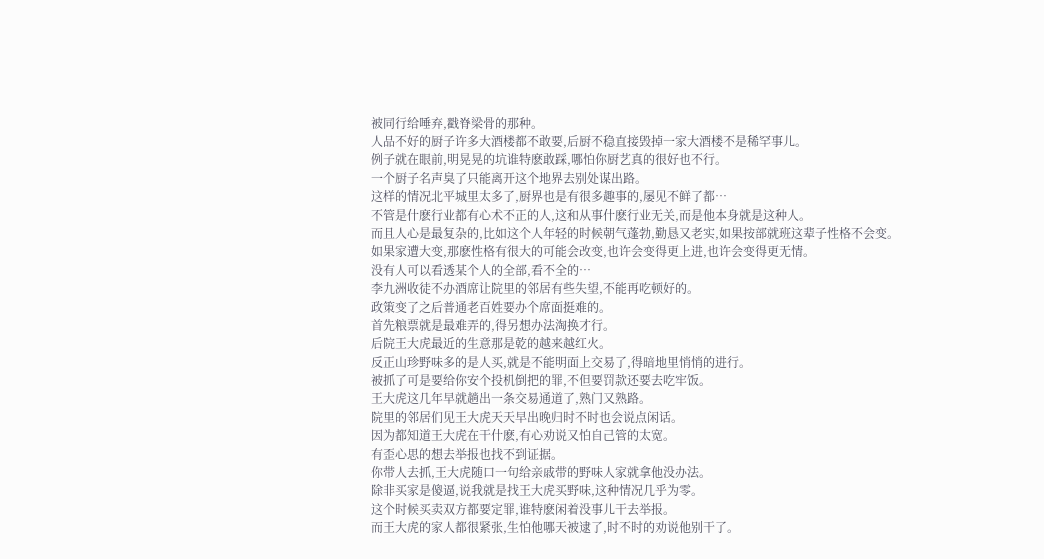被同行给唾弃,戳脊梁骨的那种。
人品不好的厨子许多大酒楼都不敢要,后厨不稳直接毁掉一家大酒楼不是稀罕事儿。
例子就在眼前,明晃晃的坑谁特麽敢踩,哪怕你厨艺真的很好也不行。
一个厨子名声臭了只能离开这个地界去别处谋出路。
这样的情况北平城里太多了,厨界也是有很多趣事的,屡见不鲜了都…
不管是什麽行业都有心术不正的人,这和从事什麽行业无关,而是他本身就是这种人。
而且人心是最复杂的,比如这个人年轻的时候朝气蓬勃,勤恳又老实,如果按部就班这辈子性格不会变。
如果家遭大变,那麽性格有很大的可能会改变,也许会变得更上进,也许会变得更无情。
没有人可以看透某个人的全部,看不全的…
李九洲收徒不办酒席让院里的邻居有些失望,不能再吃顿好的。
政策变了之后普通老百姓要办个席面挺难的。
首先粮票就是最难弄的,得另想办法淘换才行。
后院王大虎最近的生意那是乾的越来越红火。
反正山珍野味多的是人买,就是不能明面上交易了,得暗地里悄悄的进行。
被抓了可是要给你安个投机倒把的罪,不但要罚款还要去吃牢饭。
王大虎这几年早就趟出一条交易通道了,熟门又熟路。
院里的邻居们见王大虎天天早出晚归时不时也会说点闲话。
因为都知道王大虎在干什麽,有心劝说又怕自己管的太宽。
有歪心思的想去举报也找不到证据。
你带人去抓,王大虎随口一句给亲戚带的野味人家就拿他没办法。
除非买家是傻逼,说我就是找王大虎买野味,这种情况几乎为零。
这个时候买卖双方都要定罪,谁特麽闲着没事儿干去举报。
而王大虎的家人都很紧张,生怕他哪天被逮了,时不时的劝说他别干了。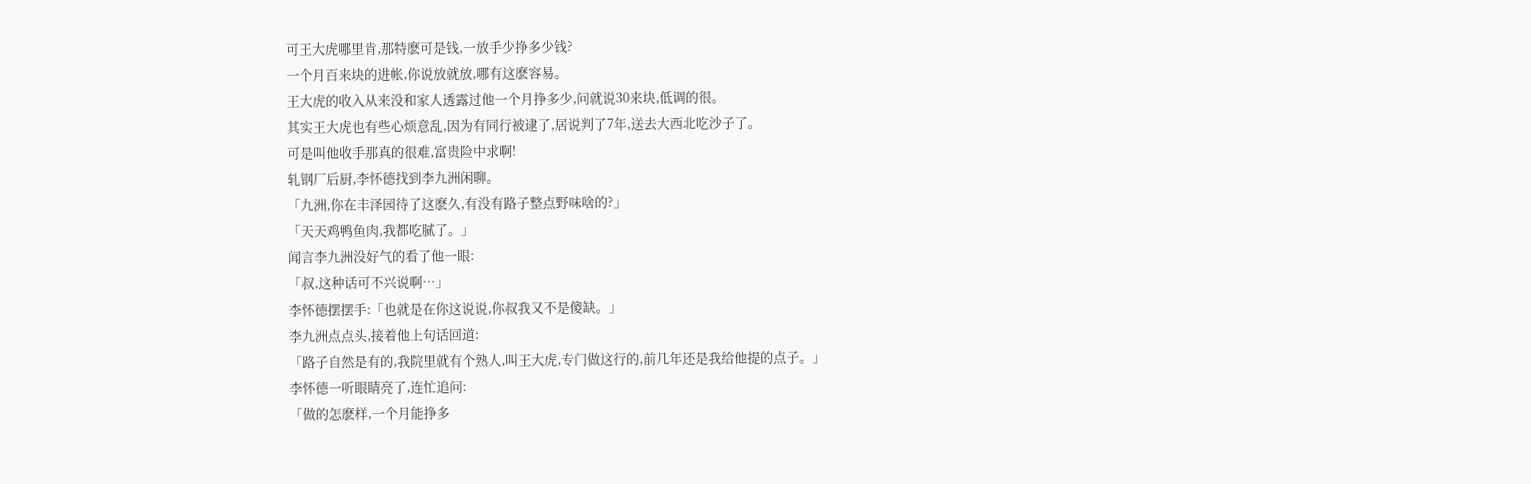可王大虎哪里肯,那特麽可是钱,一放手少挣多少钱?
一个月百来块的进帐,你说放就放,哪有这麽容易。
王大虎的收入从来没和家人透露过他一个月挣多少,问就说30来块,低调的很。
其实王大虎也有些心烦意乱,因为有同行被逮了,居说判了7年,送去大西北吃沙子了。
可是叫他收手那真的很难,富贵险中求啊!
轧钢厂后厨,李怀德找到李九洲闲聊。
「九洲,你在丰泽园待了这麽久,有没有路子整点野味啥的?」
「天天鸡鸭鱼肉,我都吃腻了。」
闻言李九洲没好气的看了他一眼:
「叔,这种话可不兴说啊…」
李怀德摆摆手:「也就是在你这说说,你叔我又不是傻缺。」
李九洲点点头,接着他上句话回道:
「路子自然是有的,我院里就有个熟人,叫王大虎,专门做这行的,前几年还是我给他提的点子。」
李怀德一听眼睛亮了,连忙追问:
「做的怎麽样,一个月能挣多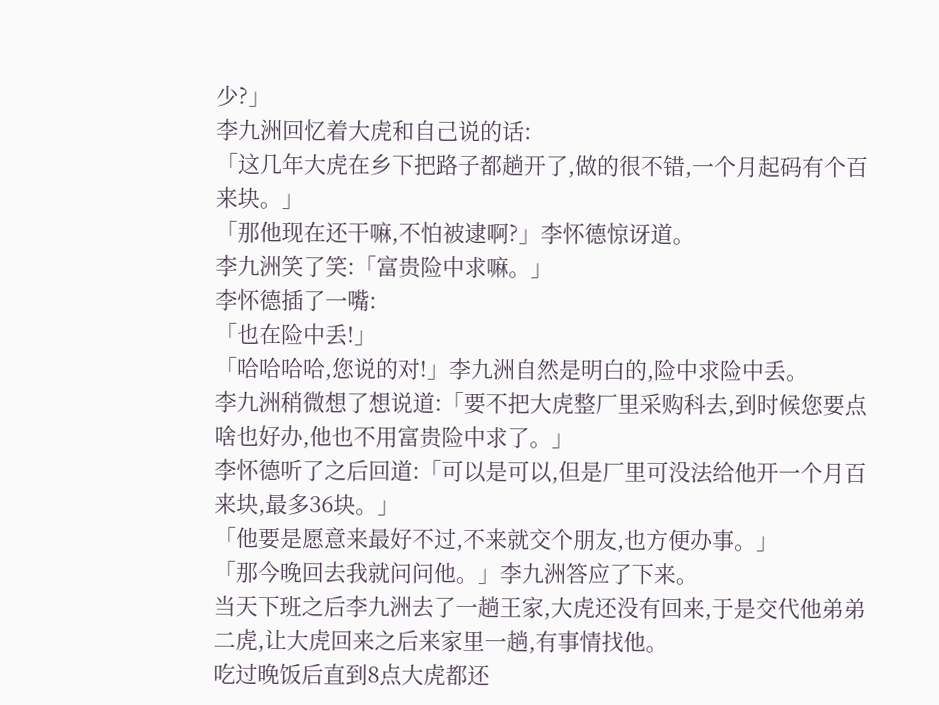少?」
李九洲回忆着大虎和自己说的话:
「这几年大虎在乡下把路子都趟开了,做的很不错,一个月起码有个百来块。」
「那他现在还干嘛,不怕被逮啊?」李怀德惊讶道。
李九洲笑了笑:「富贵险中求嘛。」
李怀德插了一嘴:
「也在险中丢!」
「哈哈哈哈,您说的对!」李九洲自然是明白的,险中求险中丢。
李九洲稍微想了想说道:「要不把大虎整厂里采购科去,到时候您要点啥也好办,他也不用富贵险中求了。」
李怀德听了之后回道:「可以是可以,但是厂里可没法给他开一个月百来块,最多36块。」
「他要是愿意来最好不过,不来就交个朋友,也方便办事。」
「那今晚回去我就问问他。」李九洲答应了下来。
当天下班之后李九洲去了一趟王家,大虎还没有回来,于是交代他弟弟二虎,让大虎回来之后来家里一趟,有事情找他。
吃过晚饭后直到8点大虎都还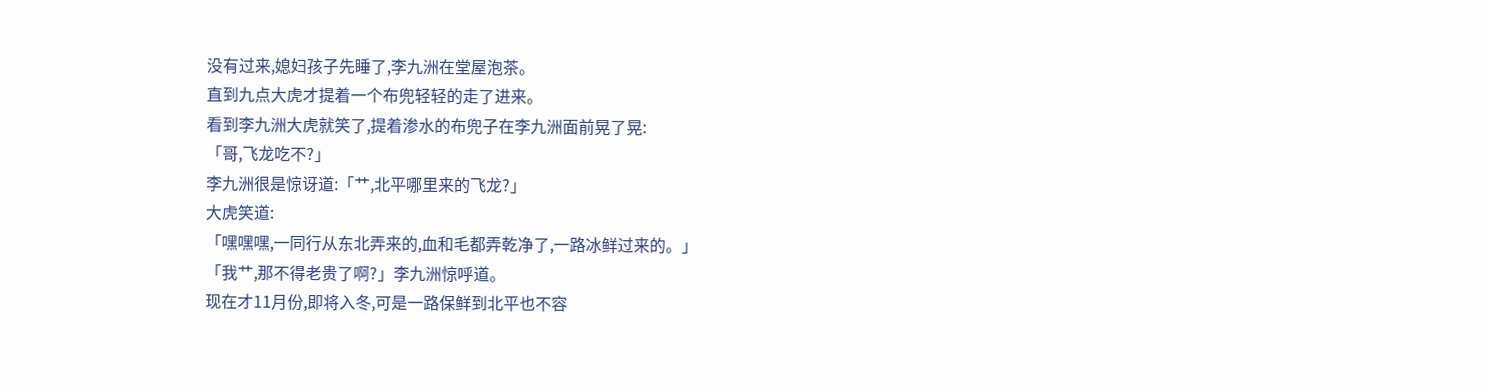没有过来,媳妇孩子先睡了,李九洲在堂屋泡茶。
直到九点大虎才提着一个布兜轻轻的走了进来。
看到李九洲大虎就笑了,提着渗水的布兜子在李九洲面前晃了晃:
「哥,飞龙吃不?」
李九洲很是惊讶道:「艹,北平哪里来的飞龙?」
大虎笑道:
「嘿嘿嘿,一同行从东北弄来的,血和毛都弄乾净了,一路冰鲜过来的。」
「我艹,那不得老贵了啊?」李九洲惊呼道。
现在才11月份,即将入冬,可是一路保鲜到北平也不容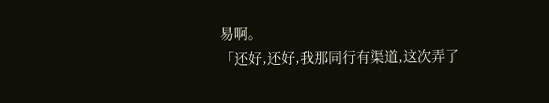易啊。
「还好,还好,我那同行有渠道,这次弄了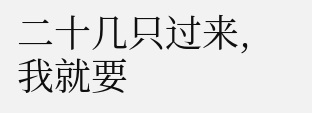二十几只过来,我就要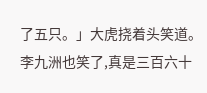了五只。」大虎挠着头笑道。
李九洲也笑了,真是三百六十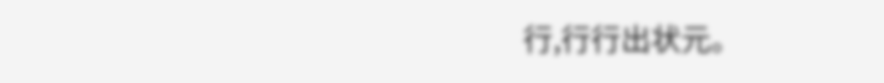行,行行出状元。